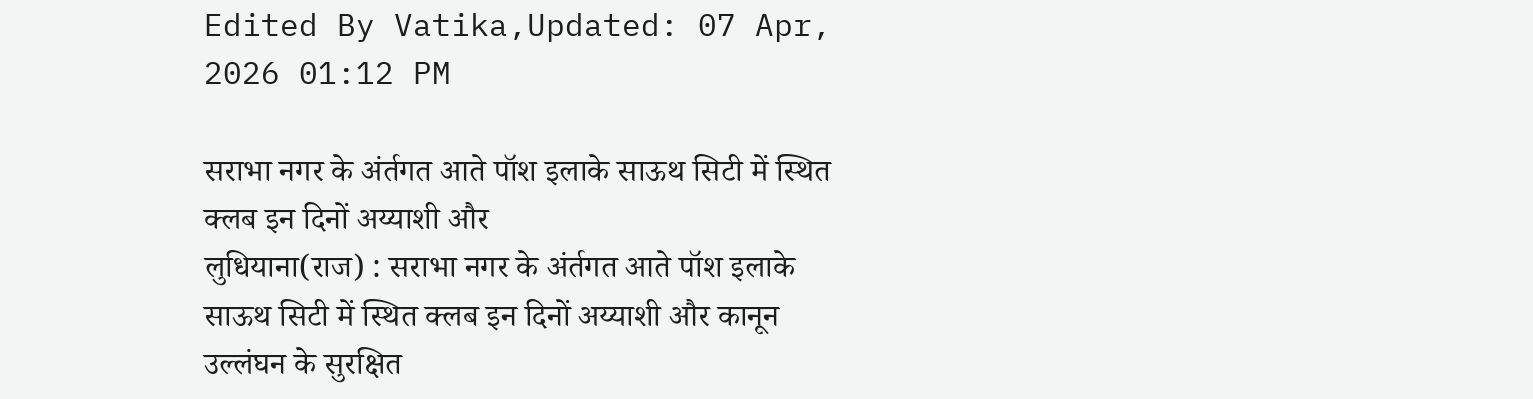Edited By Vatika,Updated: 07 Apr, 2026 01:12 PM

सराभा नगर के अंर्तगत आते पॉश इलाके साऊथ सिटी में स्थित क्लब इन दिनों अय्याशी और
लुधियाना(राज) : सराभा नगर के अंर्तगत आते पॉश इलाके साऊथ सिटी में स्थित क्लब इन दिनों अय्याशी और कानून उल्लंघन के सुरक्षित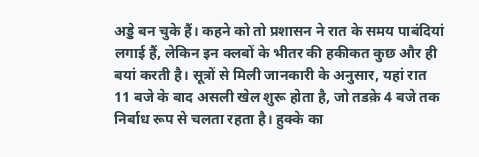अड्डे बन चुके हैं। कहने को तो प्रशासन ने रात के समय पाबंदियां लगाई हैं, लेकिन इन क्लबों के भीतर की हकीकत कुछ और ही बयां करती है। सूत्रों से मिली जानकारी के अनुसार, यहां रात 11 बजे के बाद असली खेल शुरू होता है, जो तडक़े 4 बजे तक निर्बाध रूप से चलता रहता है। हुक्के का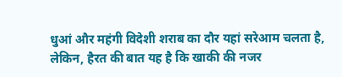धुआं और महंगी विदेशी शराब का दौर यहां सरेआम चलता है, लेकिन, हैरत की बात यह है कि खाकी की नजर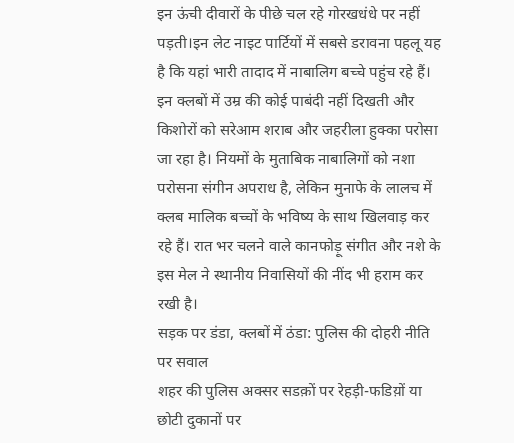इन ऊंची दीवारों के पीछे चल रहे गोरखधंधे पर नहीं पड़ती।इन लेट नाइट पार्टियों में सबसे डरावना पहलू यह है कि यहां भारी तादाद में नाबालिग बच्चे पहुंच रहे हैं। इन क्लबों में उम्र की कोई पाबंदी नहीं दिखती और किशोरों को सरेआम शराब और जहरीला हुक्का परोसा जा रहा है। नियमों के मुताबिक नाबालिगों को नशा परोसना संगीन अपराध है, लेकिन मुनाफे के लालच में क्लब मालिक बच्चों के भविष्य के साथ खिलवाड़ कर रहे हैं। रात भर चलने वाले कानफोड़ू संगीत और नशे के इस मेल ने स्थानीय निवासियों की नींद भी हराम कर रखी है।
सड़क पर डंडा, क्लबों में ठंडा: पुलिस की दोहरी नीति पर सवाल
शहर की पुलिस अक्सर सडक़ों पर रेहड़ी-फडिय़ों या छोटी दुकानों पर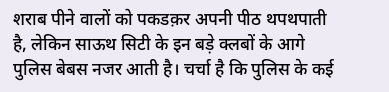शराब पीने वालों को पकडक़र अपनी पीठ थपथपाती है, लेकिन साऊथ सिटी के इन बड़े क्लबों के आगे पुलिस बेबस नजर आती है। चर्चा है कि पुलिस के कई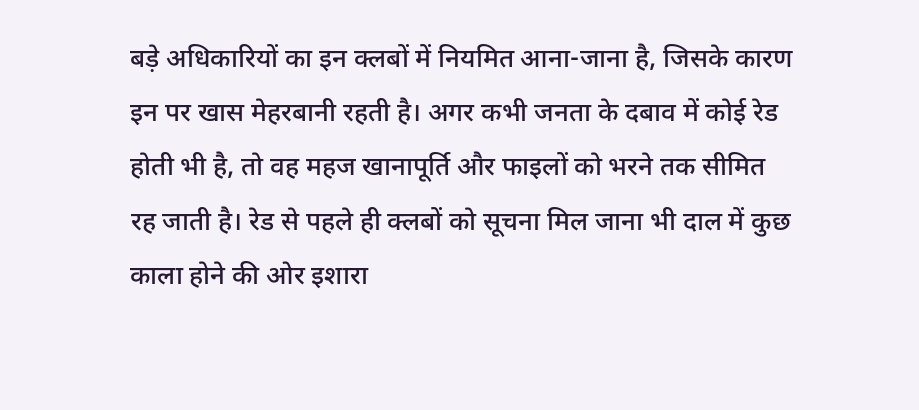बड़े अधिकारियों का इन क्लबों में नियमित आना-जाना है, जिसके कारण इन पर खास मेहरबानी रहती है। अगर कभी जनता के दबाव में कोई रेड होती भी है, तो वह महज खानापूर्ति और फाइलों को भरने तक सीमित रह जाती है। रेड से पहले ही क्लबों को सूचना मिल जाना भी दाल में कुछ काला होने की ओर इशारा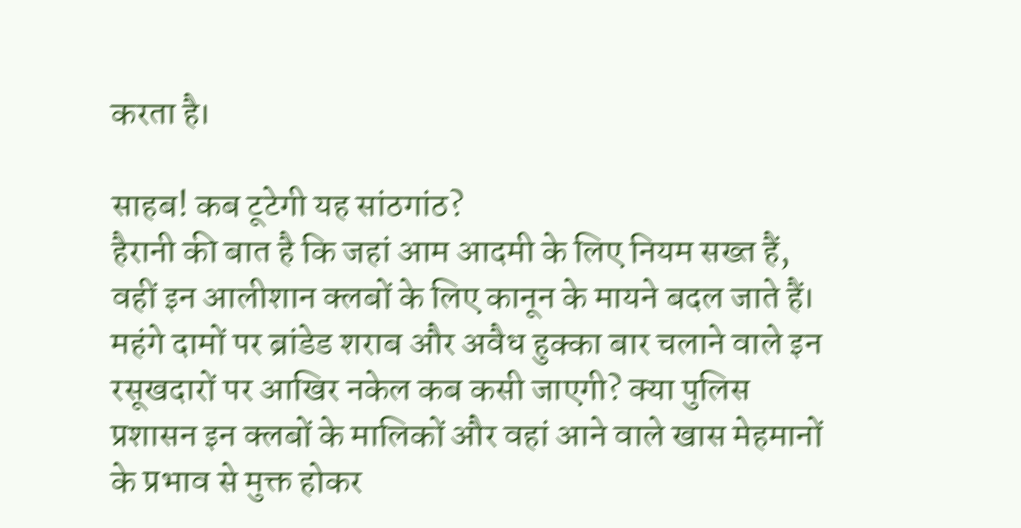करता है।

साहब! कब टूटेगी यह सांठगांठ?
हैरानी की बात है कि जहां आम आदमी के लिए नियम सख्त हैं, वहीं इन आलीशान क्लबों के लिए कानून के मायने बदल जाते हैं। महंगे दामों पर ब्रांडेड शराब और अवैध हुक्का बार चलाने वाले इन रसूखदारों पर आखिर नकेल कब कसी जाएगी? क्या पुलिस प्रशासन इन क्लबों के मालिकों और वहां आने वाले खास मेहमानों के प्रभाव से मुक्त होकर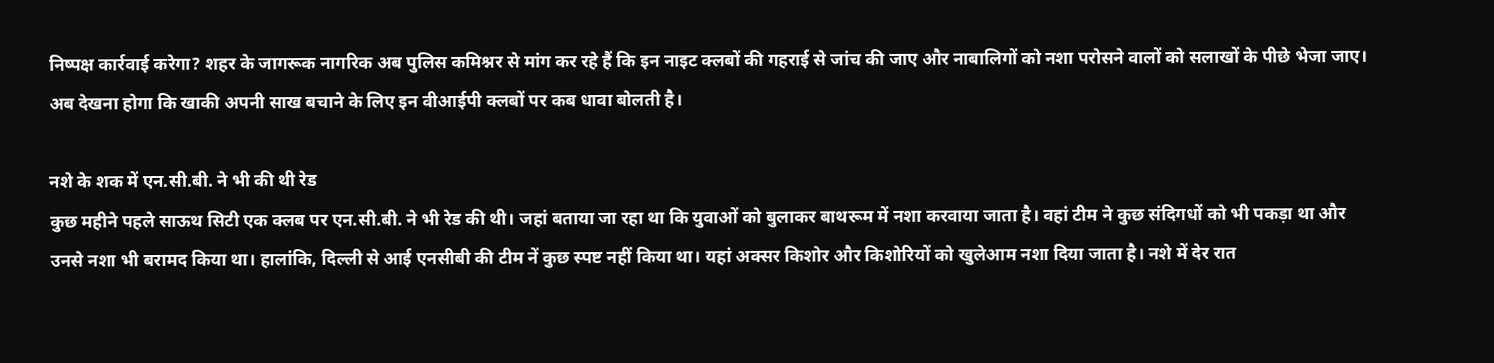निष्पक्ष कार्रवाई करेगा? शहर के जागरूक नागरिक अब पुलिस कमिश्नर से मांग कर रहे हैं कि इन नाइट क्लबों की गहराई से जांच की जाए और नाबालिगों को नशा परोसने वालों को सलाखों के पीछे भेजा जाए। अब देखना होगा कि खाकी अपनी साख बचाने के लिए इन वीआईपी क्लबों पर कब धावा बोलती है।

नशे के शक में एन.सी.बी. ने भी की थी रेड
कुछ महीने पहले साऊथ सिटी एक क्लब पर एन.सी.बी. ने भी रेड की थी। जहां बताया जा रहा था कि युवाओं को बुलाकर बाथरूम में नशा करवाया जाता है। वहां टीम ने कुछ संदिगधों को भी पकड़ा था और उनसे नशा भी बरामद किया था। हालांकि, दिल्ली से आई एनसीबी की टीम नें कुछ स्पष्ट नहीं किया था। यहां अक्सर किशोर और किशोरियों को खुलेआम नशा दिया जाता है। नशे में देर रात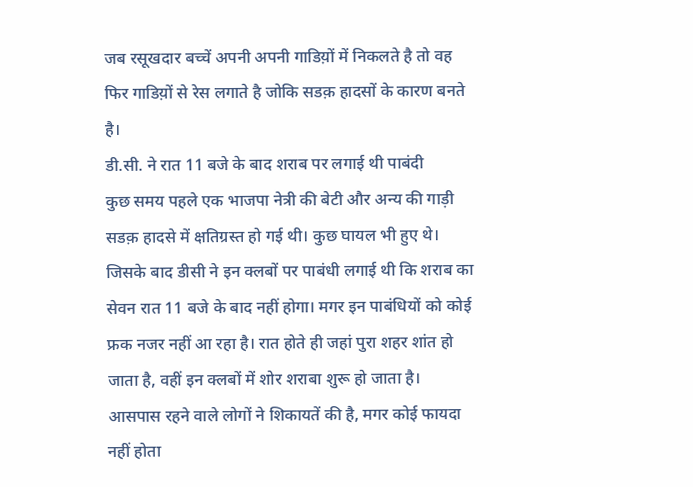जब रसूखदार बच्चें अपनी अपनी गाडिय़ों में निकलते है तो वह फिर गाडिय़ों से रेस लगाते है जोकि सडक़ हादसों के कारण बनते है।
डी.सी. ने रात 11 बजे के बाद शराब पर लगाई थी पाबंदी
कुछ समय पहले एक भाजपा नेत्री की बेटी और अन्य की गाड़ी सडक़ हादसे में क्षतिग्रस्त हो गई थी। कुछ घायल भी हुए थे। जिसके बाद डीसी ने इन क्लबों पर पाबंधी लगाई थी कि शराब का सेवन रात 11 बजे के बाद नहीं होगा। मगर इन पाबंधियों को कोई फ्रक नजर नहीं आ रहा है। रात होते ही जहां पुरा शहर शांत हो जाता है, वहीं इन क्लबों में शोर शराबा शुरू हो जाता है। आसपास रहने वाले लोगों ने शिकायतें की है, मगर कोई फायदा नहीं होता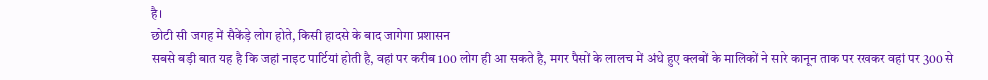है।
छोटी सी जगह में सैकेंड़े लोग होते, किसी हादसे के बाद जागेगा प्रशासन
सबसे बड़ी बात यह है कि जहां नाइट पार्टियां होती है, वहां पर करीब 100 लोग ही आ सकते है, मगर पैसों के लालच में अंधे हुए क्लबों के मालिकों ने सारे कानून ताक पर रखकर वहां पर 300 से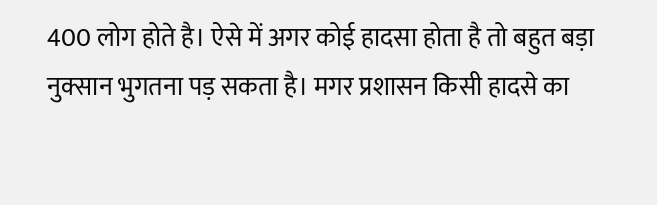400 लोग होते है। ऐसे में अगर कोई हादसा होता है तो बहुत बड़ा नुक्सान भुगतना पड़ सकता है। मगर प्रशासन किसी हादसे का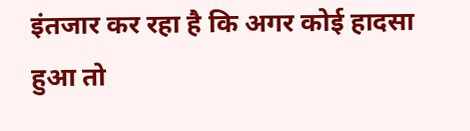इंतजार कर रहा है कि अगर कोई हादसा हुआ तो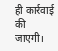ही कार्रवाई की जाएगी।